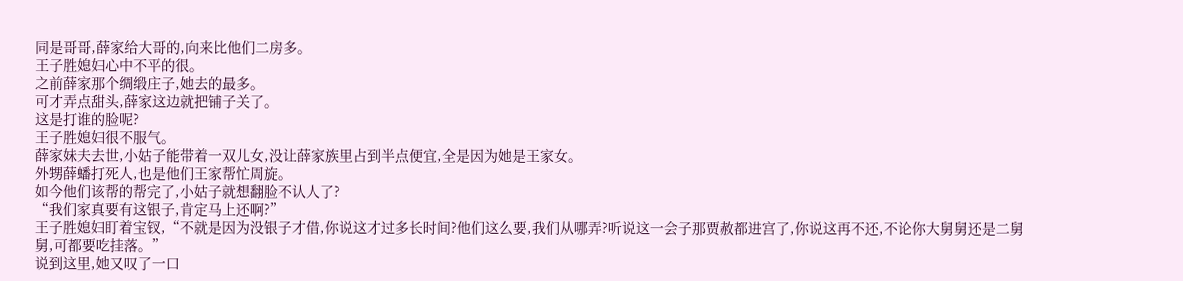同是哥哥,薛家给大哥的,向来比他们二房多。
王子胜媳妇心中不平的很。
之前薛家那个绸缎庄子,她去的最多。
可才弄点甜头,薛家这边就把铺子关了。
这是打谁的脸呢?
王子胜媳妇很不服气。
薛家妹夫去世,小姑子能带着一双儿女,没让薛家族里占到半点便宜,全是因为她是王家女。
外甥薛蟠打死人,也是他们王家帮忙周旋。
如今他们该帮的帮完了,小姑子就想翻脸不认人了?
“我们家真要有这银子,肯定马上还啊?”
王子胜媳妇盯着宝钗,“不就是因为没银子才借,你说这才过多长时间?他们这么要,我们从哪弄?听说这一会子那贾赦都进宫了,你说这再不还,不论你大舅舅还是二舅舅,可都要吃挂落。”
说到这里,她又叹了一口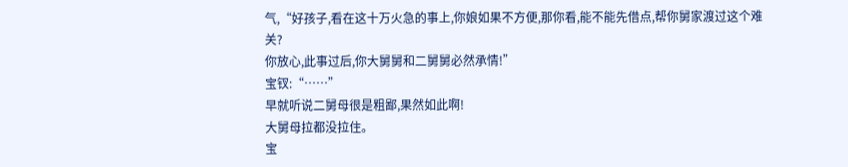气,“好孩子,看在这十万火急的事上,你娘如果不方便,那你看,能不能先借点,帮你舅家渡过这个难关?
你放心,此事过后,你大舅舅和二舅舅必然承情!”
宝钗:“……”
早就听说二舅母很是粗鄙,果然如此啊!
大舅母拉都没拉住。
宝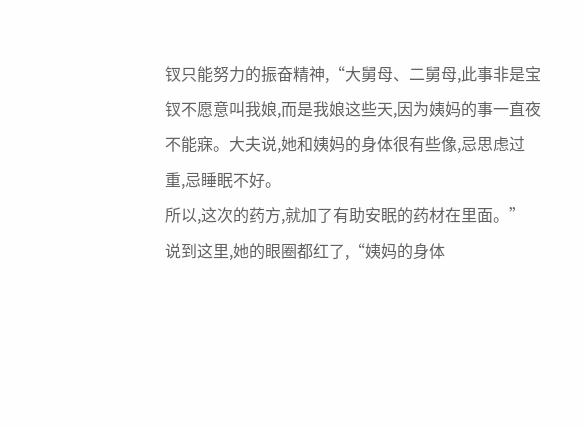钗只能努力的振奋精神,“大舅母、二舅母,此事非是宝钗不愿意叫我娘,而是我娘这些天,因为姨妈的事一直夜不能寐。大夫说,她和姨妈的身体很有些像,忌思虑过重,忌睡眠不好。
所以,这次的药方,就加了有助安眠的药材在里面。”
说到这里,她的眼圈都红了,“姨妈的身体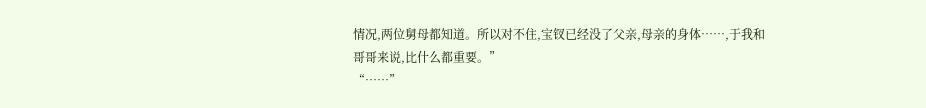情况,两位舅母都知道。所以对不住,宝钗已经没了父亲,母亲的身体……,于我和哥哥来说,比什么都重要。”
“……”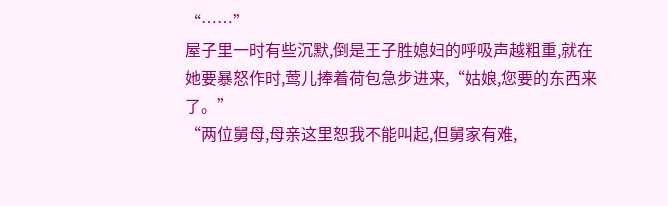“……”
屋子里一时有些沉默,倒是王子胜媳妇的呼吸声越粗重,就在她要暴怒作时,莺儿捧着荷包急步进来,“姑娘,您要的东西来了。”
“两位舅母,母亲这里恕我不能叫起,但舅家有难,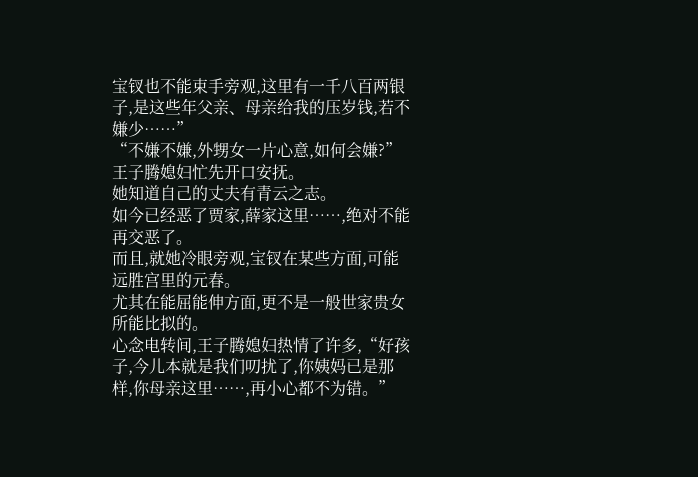宝钗也不能束手旁观,这里有一千八百两银子,是这些年父亲、母亲给我的压岁钱,若不嫌少……”
“不嫌不嫌,外甥女一片心意,如何会嫌?”
王子腾媳妇忙先开口安抚。
她知道自己的丈夫有青云之志。
如今已经恶了贾家,薛家这里……,绝对不能再交恶了。
而且,就她冷眼旁观,宝钗在某些方面,可能远胜宫里的元春。
尤其在能屈能伸方面,更不是一般世家贵女所能比拟的。
心念电转间,王子腾媳妇热情了许多,“好孩子,今儿本就是我们叨扰了,你姨妈已是那样,你母亲这里……,再小心都不为错。”